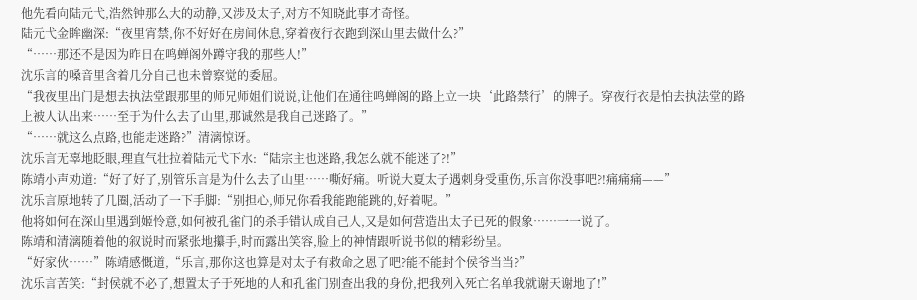他先看向陆元弋,浩然钟那么大的动静,又涉及太子,对方不知晓此事才奇怪。
陆元弋金眸幽深:“夜里宵禁,你不好好在房间休息,穿着夜行衣跑到深山里去做什么?”
“……那还不是因为昨日在鸣蝉阁外蹲守我的那些人!”
沈乐言的嗓音里含着几分自己也未曾察觉的委屈。
“我夜里出门是想去执法堂跟那里的师兄师姐们说说,让他们在通往鸣蝉阁的路上立一块‘此路禁行’的牌子。穿夜行衣是怕去执法堂的路上被人认出来……至于为什么去了山里,那诚然是我自己迷路了。”
“……就这么点路,也能走迷路?”清漓惊讶。
沈乐言无辜地眨眼,理直气壮拉着陆元弋下水:“陆宗主也迷路,我怎么就不能迷了?!”
陈靖小声劝道:“好了好了,别管乐言是为什么去了山里……嘶好痛。听说大夏太子遇刺身受重伤,乐言你没事吧?!痛痛痛——”
沈乐言原地转了几圈,活动了一下手脚:“别担心,师兄你看我能跑能跳的,好着呢。”
他将如何在深山里遇到姬怜意,如何被孔雀门的杀手错认成自己人,又是如何营造出太子已死的假象……一一说了。
陈靖和清漓随着他的叙说时而紧张地攥手,时而露出笑容,脸上的神情跟听说书似的精彩纷呈。
“好家伙……”陈靖感慨道,“乐言,那你这也算是对太子有救命之恩了吧?能不能封个侯爷当当?”
沈乐言苦笑:“封侯就不必了,想置太子于死地的人和孔雀门别查出我的身份,把我列入死亡名单我就谢天谢地了!”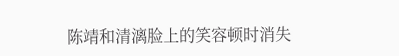陈靖和清漓脸上的笑容顿时消失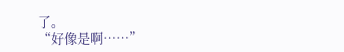了。
“好像是啊……”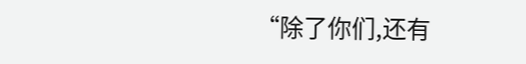“除了你们,还有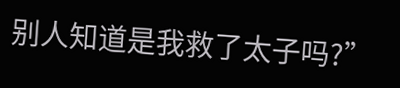别人知道是我救了太子吗?”